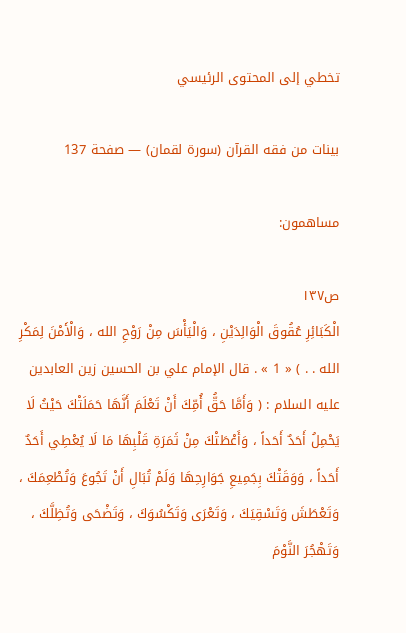تخطي إلى المحتوى الرئيسي

بينات من فقه القرآن (سورة لقمان) — صفحة 137

مساهمون:

ص١٣٧
الْكَبَائِرِ عُقُوقَ الْوَالِدَيْنِ ، وَالْيَأْسَ مِنْ رَوْحِ الله ، وَالْأَمْنَ لِمَكْرِ الله . . ) « 1 » . قال الإمام علي بن الحسين زين العابدين عليه السلام : ( وَأَمَّا حَقُّ أُمِّكَ أَنْ تَعْلَمَ أَنَّهَا حَمَلَتْكَ حَيْثُ لَا يَحْمِلُ أَحَدٌ أَحَداً ، وَأَعْطَتْكَ مِنْ ثَمَرَةِ قَلْبِهَا مَا لَا يُعْطِي أَحَدٌ أَحَداً ، وَوَقَتْكَ بِجَمِيعِ جَوَارِحِهَا وَلَمْ تُبَالِ أَنْ تَجُوعَ وَتُطْعِمَكَ ، وَتَعْطَشَ وَتَسْقِيَكَ ، وَتَعْرَى وَتَكْسُوَكَ ، وَتَضْحَى وَتُظِلَّكَ ، وَتَهْجُرَ النَّوْمَ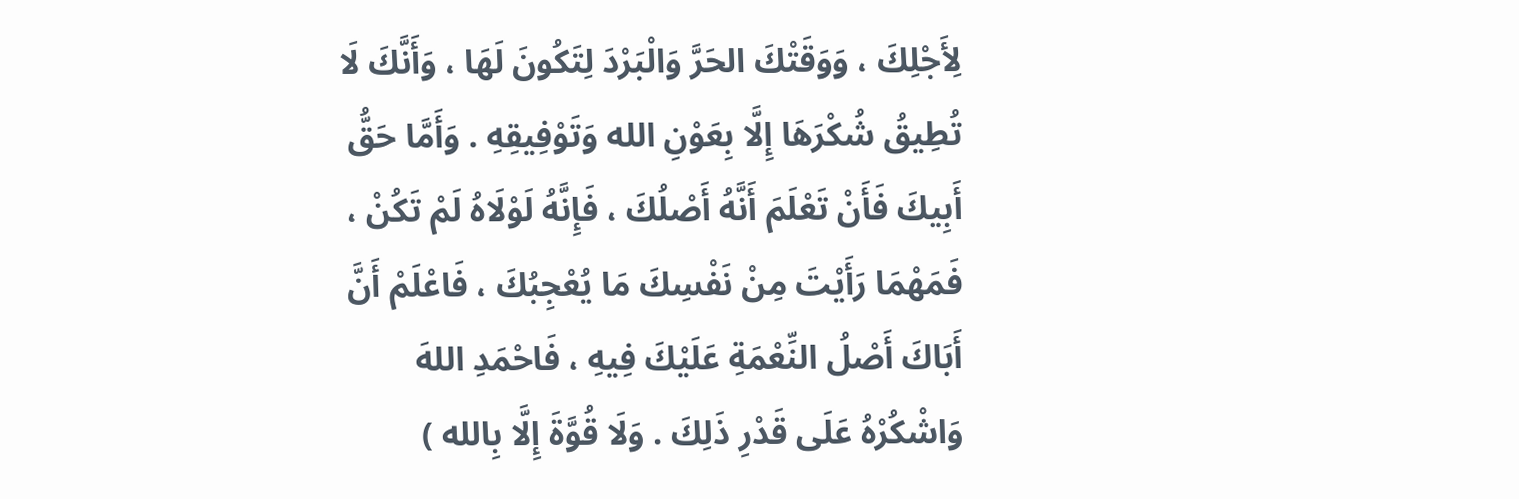لِأَجْلِكَ ، وَوَقَتْكَ الحَرَّ وَالْبَرْدَ لِتَكُونَ لَهَا ، وَأَنَّكَ لَا تُطِيقُ شُكْرَهَا إِلَّا بِعَوْنِ الله وَتَوْفِيقِهِ . وَأَمَّا حَقُّ أَبِيكَ فَأَنْ تَعْلَمَ أَنَّهُ أَصْلُكَ ، فَإِنَّهُ لَوْلَاهُ لَمْ تَكُنْ ، فَمَهْمَا رَأَيْتَ مِنْ نَفْسِكَ مَا يُعْجِبُكَ ، فَاعْلَمْ أَنَّ أَبَاكَ أَصْلُ النِّعْمَةِ عَلَيْكَ فِيهِ ، فَاحْمَدِ اللهَ وَاشْكُرْهُ عَلَى قَدْرِ ذَلِكَ . وَلَا قُوَّةَ إِلَّا بِالله )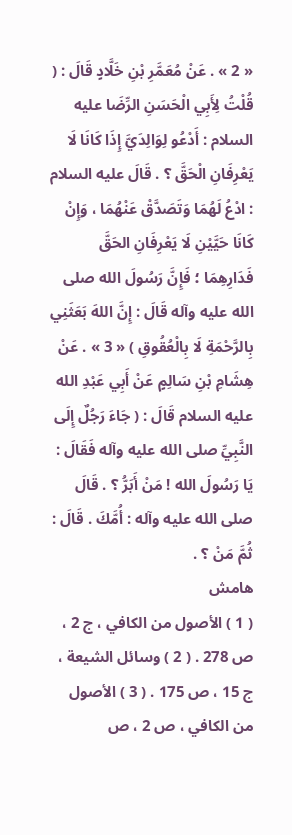« 2 » . عَنْ مُعَمَّرِ بْنِ خَلَّادٍ قَالَ : ( قُلْتُ لِأَبِي الْحَسَنِ الرِّضَا عليه السلام : أَدْعُو لِوَالِدَيَّ إِذَا كَانَا لَا يَعْرِفَانِ الْحَقَّ ؟ . قَالَ عليه السلام : ادْعُ لَهُمَا وَتَصَدَّقْ عَنْهُمَا ، وَإِنْ كَانَا حَيَّيْنِ لَا يَعْرِفَانِ الحَقَّ فَدَارِهِمَا ؛ فَإِنَّ رَسُولَ الله صلى الله عليه وآله قَالَ : إِنَّ اللهَ بَعَثَنِي بِالرَّحْمَةِ لَا بِالْعُقُوقِ ) « 3 » . عَنْ هِشَامِ بْنِ سَالِمٍ عَنْ أَبِي عَبْدِ الله عليه السلام قَالَ : ( جَاءَ رَجُلٌ إِلَى النَّبِيِّ صلى الله عليه وآله فَقَالَ : يَا رَسُولَ الله ! مَنْ أَبَرُّ ؟ . قَالَ صلى الله عليه وآله : أُمَّكَ . قَالَ : ثُمَّ مَنْ ؟ .
هامش
( 1 ) الأصول من الكافي ، ج 2 ، ص 278 . ( 2 ) وسائل الشيعة ، ج 15 ، ص 175 . ( 3 ) الأصول من الكافي ، ص 2 ، ص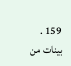159 .
بينات من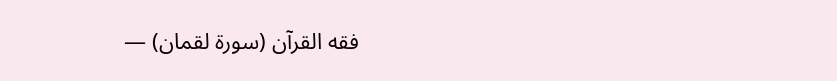فقه القرآن (سورة لقمان) —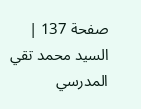صفحة 137 | السيد محمد تقي المدرسي